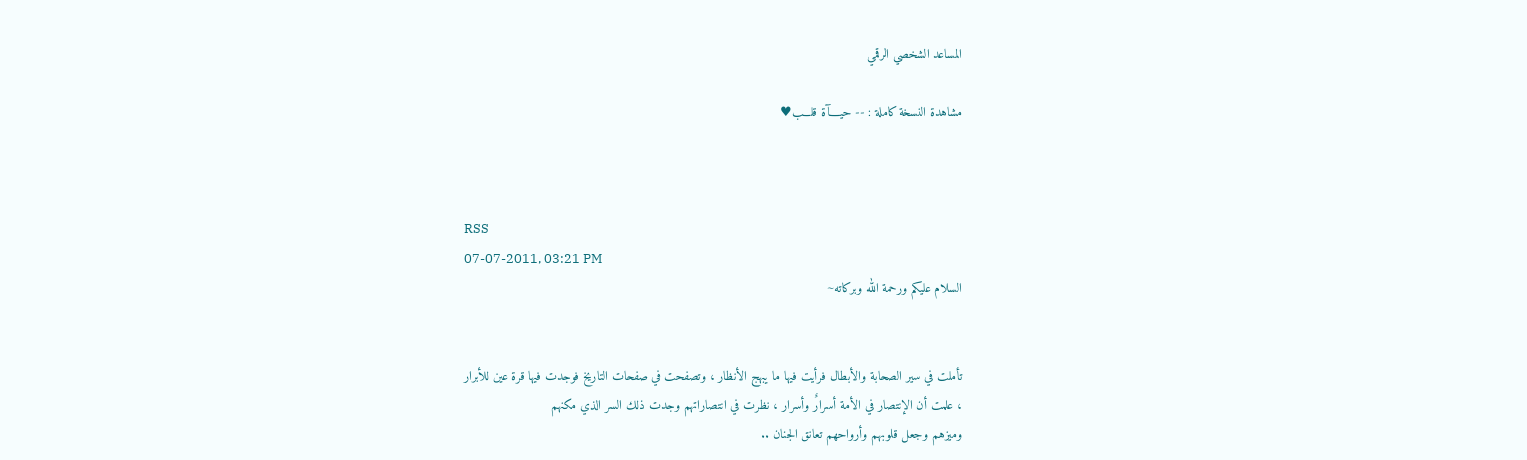المساعد الشخصي الرقمي

مشاهدة النسخة كاملة : -- حيــــآة قلـــب♥



RSS
07-07-2011, 03:21 PM
السلام عليكم ورحمة الله وبركاته~


تأملت في سير الصحابة والأبطال فرأيت فيها ما يبهج الأنظار ، وتصفحت في صفحات التاريخ فوجدت فيها قرة عين للأبرار
، علمت أن الإنتصار في الأمة أسرارٌ وأسرار ، نظرت في انتصاراتهم وجدت ذلك السر الذي مكنهم
وميزهم وجعل قلوبهم وأرواحهم تعانق الجنان ..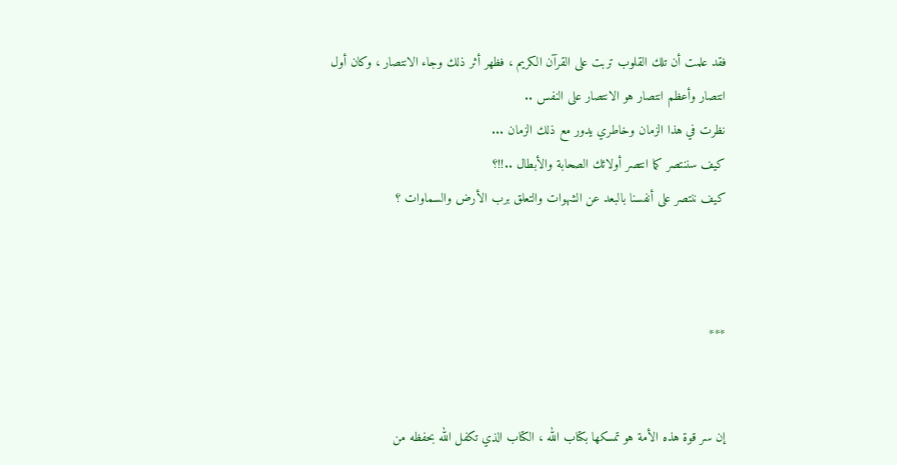فقد علمت أن تلك القلوب تربت على القرآن الكريم ، فظهر أثر ذلك وجاء الانتصار ، وكان أول
انتصار وأعظم انتصار هو الانتصار على النفس ..
نظرت في هذا الزمان وخاطري يدور مع ذلك الزمان ...
كيف سننتصر كما انتصر أولائك الصحابة والأبطال ..!!؟
كيف ننتصر على أنفسنا بالبعد عن الشهوات والتعلق برب الأرض والسماوات ؟



***


إن سر قوة هذه الأمة هو تمسكها بكتاب الله ، الكتاب الذي تكفل الله بحفظه من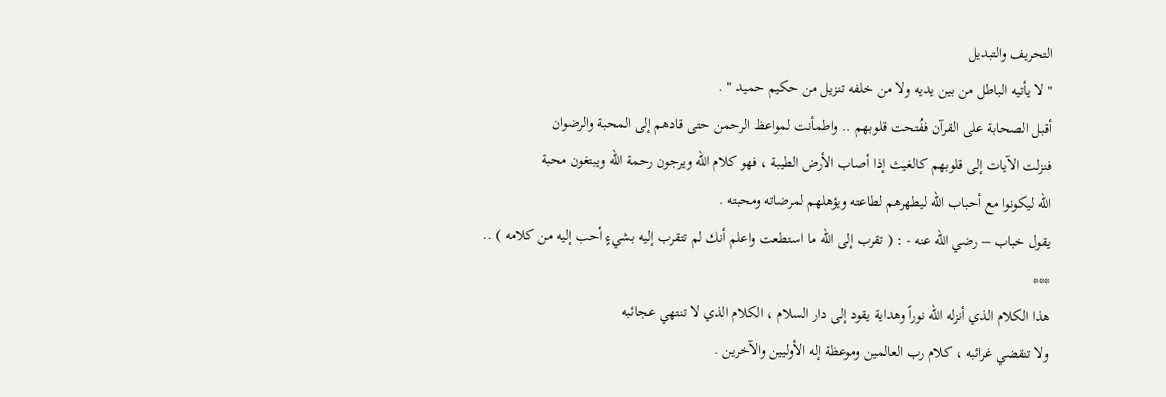التحريف والتبديل
" لا يأتيه الباطل من بين يديه ولا من خلفه تنزيل من حكيم حميد " .
أقبل الصحابة على القرآن ففُتحت قلوبهم .. واطمأنت لمواعظ الرحمن حتى قادهم إلى المحبة والرضوان
فنزلت الآيات إلى قلوبهم كالغيث إذا أصاب الأرض الطيبة ، فهو كلام الله ويرجون رحمة الله ويبتغون محبة
الله ليكونوا مع أحباب الله ليطهرهم لطاعته ويؤهلهم لمرضاته ومحبته .
يقول خباب – رضي الله عنه - : ( تقرب إلى الله ما استطعت واعلم أنك لم تتقرب إليه بشيءٍ أحب إليه من كلامه ) ..
***
هذا الكلام الذي أنزله الله نوراً وهداية يقود إلى دار السلام ، الكلام الذي لا تنتهي عجائبه
ولا تنقضي غرائبه ، كلام رب العالمين وموعظة إله الأوليين والآخرين .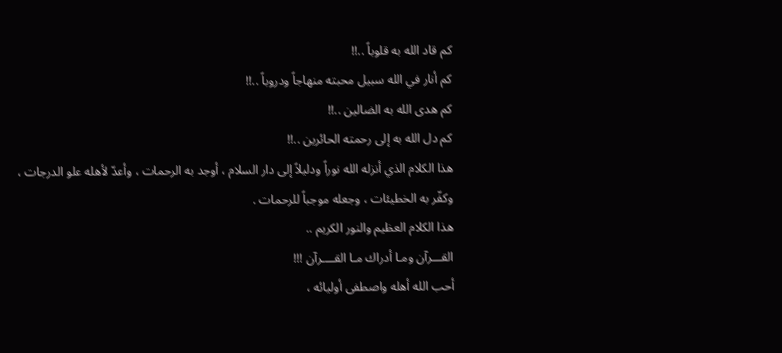كم قاد الله به قلوباً ..!!
كم أنار في الله سبيل محبته منهاجاً ودروباً ..!!
كم هدى الله به الضالين ..!!
كم دل الله به إلى رحمته الحائرين ..!!
هذا الكلام الذي أنزله الله نوراً ودليلاً إلى دار السلام ، أوجد به الرحمات ، وأعدّ لأهله علو الدرجات ،
وكفّر به الخطيئات ، وجعله موجباً للرحمات .
هذا الكلام العظيم والنور الكريم ..
القـــرآن ومـا أدراك مـا القــــرآن !!!
أحب الله أهله واصطفى أوليائه ،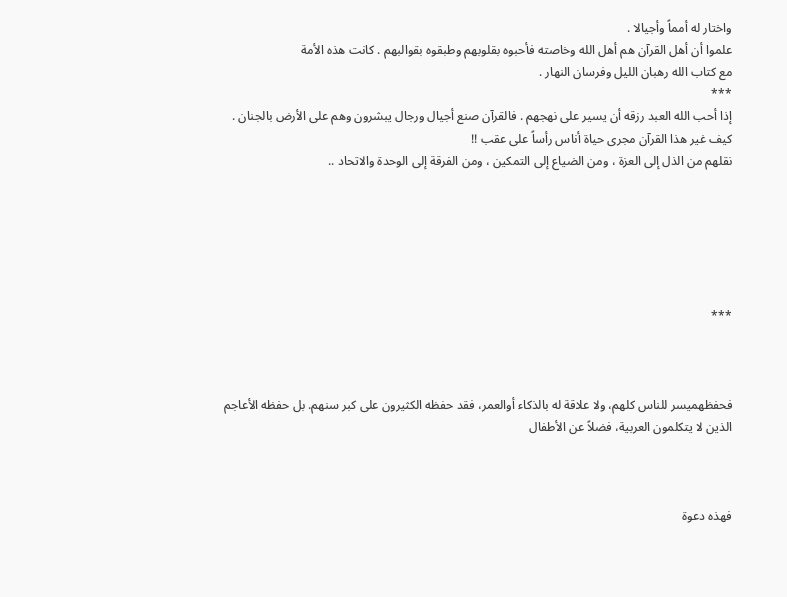واختار له أمماً وأجيالا .
علموا أن أهل القرآن هم أهل الله وخاصته فأحبوه بقلوبهم وطبقوه بقوالبهم . كانت هذه الأمة
مع كتاب الله رهبان الليل وفرسان النهار .
***
إذا أحب الله العبد رزقه أن يسير على نهجهم . فالقرآن صنع أجيال ورجال يبشرون وهم على الأرض بالجنان .
كيف غير هذا القرآن مجرى حياة أناس رأساً على عقب !!
نقلهم من الذل إلى العزة ، ومن الضياع إلى التمكين ، ومن الفرقة إلى الوحدة والاتحاد ..






***



فحفظهميسر للناس كلهم، ولا علاقة له بالذكاء أوالعمر، فقد حفظه الكثيرون على كبر سنهم. بل حفظه الأعاجم
الذين لا يتكلمون العربية، فضلاً عن الأطفال



فهذه دعوة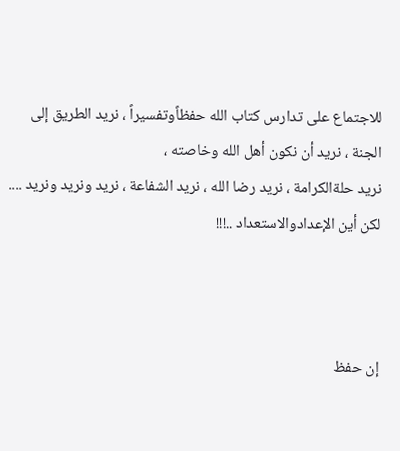للاجتماع على تدارس كتاب الله حفظاًوتفسيراً ، نريد الطريق إلى الجنة ، نريد أن نكون أهل الله وخاصته ،
نريد حلةالكرامة ، نريد رضا الله ، نريد الشفاعة ، نريد ونريد ونريد .... لكن أين الإعدادوالاستعداد ..!!!



إن حفظ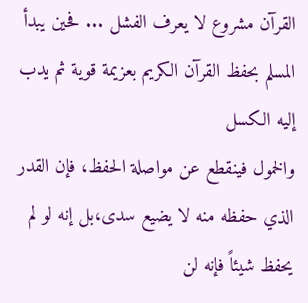القرآن مشروع لا يعرف الفشل ... فحين يبدأ المسلم بحفظ القرآن الكريم بعزيمة قوية ثم يدب إليه الكسل
والخمول فينقطع عن مواصلة الحفظ، فإن القدر الذي حفظه منه لا يضيع سدى،بل إنه لو لم يحفظ شيئاً فإنه لن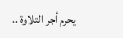يحرم أجر التلاوة ..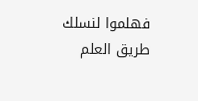فهلموا لنسلك طريق العلم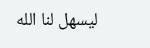ليسهل لنا الله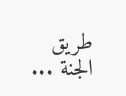طريق الجنة ...